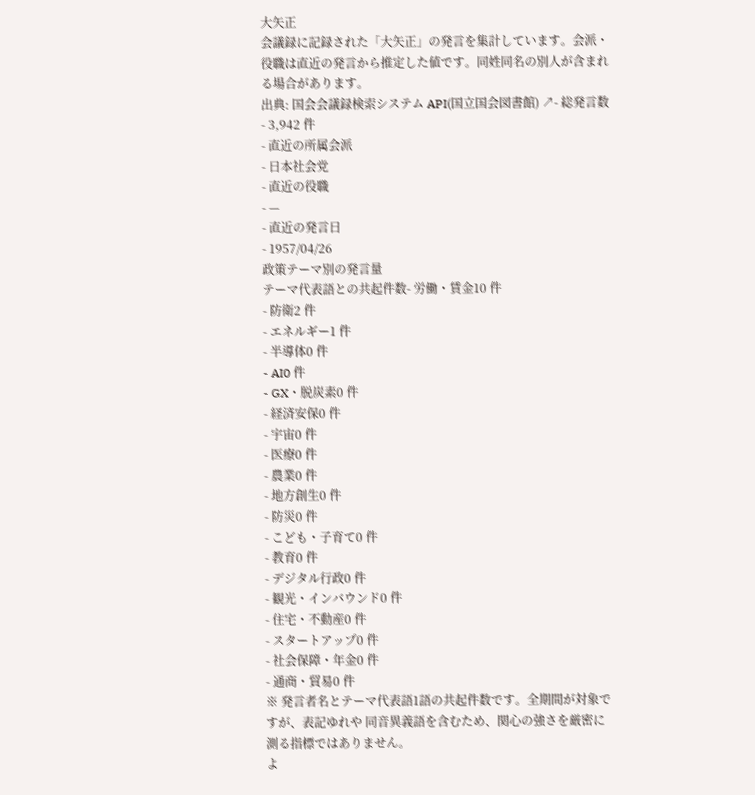大矢正
会議録に記録された「大矢正」の発言を集計しています。会派・役職は直近の発言から推定した値です。同姓同名の別人が含まれる場合があります。
出典: 国会会議録検索システム API(国立国会図書館) ↗- 総発言数
- 3,942 件
- 直近の所属会派
- 日本社会党
- 直近の役職
- —
- 直近の発言日
- 1957/04/26
政策テーマ別の発言量
テーマ代表語との共起件数- 労働・賃金10 件
- 防衛2 件
- エネルギー1 件
- 半導体0 件
- AI0 件
- GX・脱炭素0 件
- 経済安保0 件
- 宇宙0 件
- 医療0 件
- 農業0 件
- 地方創生0 件
- 防災0 件
- こども・子育て0 件
- 教育0 件
- デジタル行政0 件
- 観光・インバウンド0 件
- 住宅・不動産0 件
- スタートアップ0 件
- 社会保障・年金0 件
- 通商・貿易0 件
※ 発言者名とテーマ代表語1語の共起件数です。全期間が対象ですが、表記ゆれや 同音異義語を含むため、関心の強さを厳密に測る指標ではありません。
よ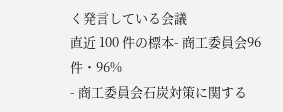く発言している会議
直近 100 件の標本- 商工委員会96 件・96%
- 商工委員会石炭対策に関する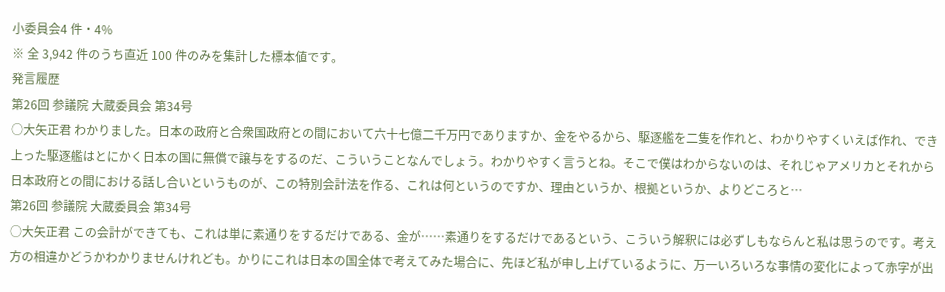小委員会4 件・4%
※ 全 3,942 件のうち直近 100 件のみを集計した標本値です。
発言履歴
第26回 参議院 大蔵委員会 第34号
○大矢正君 わかりました。日本の政府と合衆国政府との間において六十七億二千万円でありますか、金をやるから、駆逐艦を二隻を作れと、わかりやすくいえば作れ、でき上った駆逐艦はとにかく日本の国に無償で譲与をするのだ、こういうことなんでしょう。わかりやすく言うとね。そこで僕はわからないのは、それじゃアメリカとそれから日本政府との間における話し合いというものが、この特別会計法を作る、これは何というのですか、理由というか、根拠というか、よりどころと…
第26回 参議院 大蔵委員会 第34号
○大矢正君 この会計ができても、これは単に素通りをするだけである、金が……素通りをするだけであるという、こういう解釈には必ずしもならんと私は思うのです。考え方の相違かどうかわかりませんけれども。かりにこれは日本の国全体で考えてみた場合に、先ほど私が申し上げているように、万一いろいろな事情の変化によって赤字が出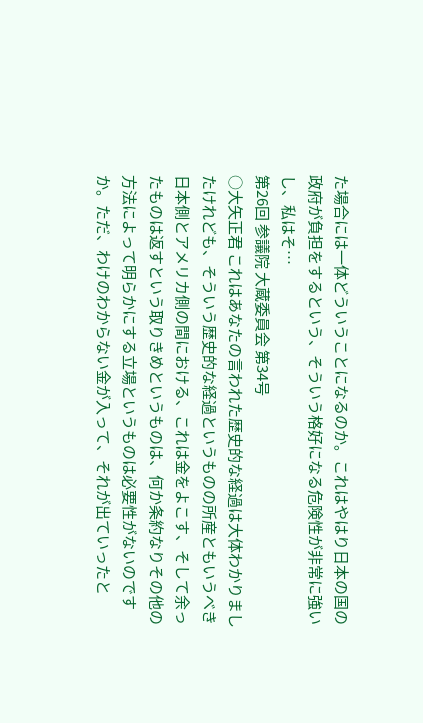た場合には一体どういうことになるのか。これはやはり日本の国の政府が負担をするという、そういう格好になる危険性が非常に強いし、私はそ…
第26回 参議院 大蔵委員会 第34号
○大矢正君 これはあなたの言われた歴史的な経過は大体わかりましたけれども、そういう歴史的な経過というものの所産ともいうべき日本側とアメリカ側の間における、これは金をよこす、そして余ったものは返すという取りきめというものは、何か条約なりその他の方法によって明らかにする立場というものは必要性がないのですか。ただ、わけのわからない金が入って、それが出ていったと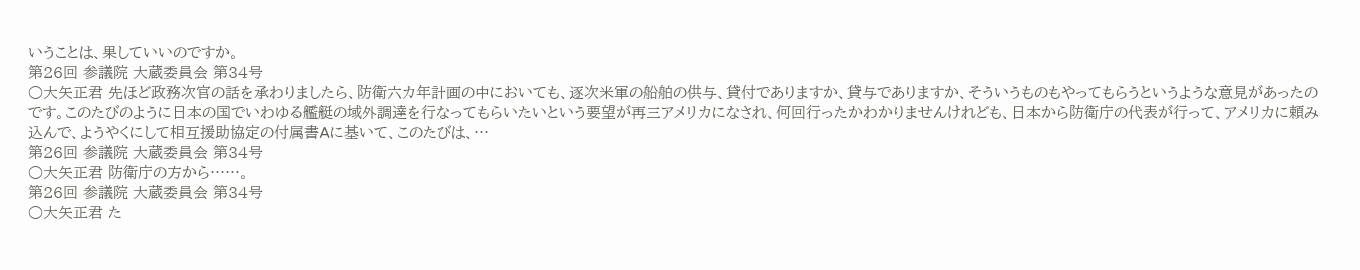いうことは、果していいのですか。
第26回 参議院 大蔵委員会 第34号
○大矢正君 先ほど政務次官の話を承わりましたら、防衛六カ年計画の中においても、逐次米軍の船舶の供与、貸付でありますか、貸与でありますか、そういうものもやってもらうというような意見があったのです。このたびのように日本の国でいわゆる艦艇の域外調達を行なってもらいたいという要望が再三アメリカになされ、何回行ったかわかりませんけれども、日本から防衛庁の代表が行って、アメリカに頼み込んで、ようやくにして相互援助協定の付属書Aに基いて、このたびは、…
第26回 参議院 大蔵委員会 第34号
○大矢正君 防衛庁の方から……。
第26回 参議院 大蔵委員会 第34号
○大矢正君 た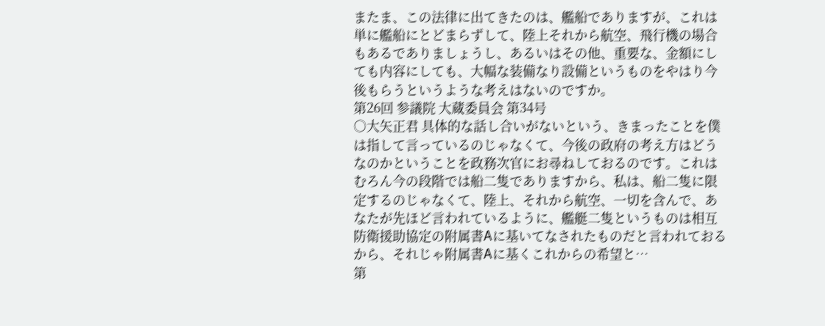またま、この法律に出てきたのは、艦船でありますが、これは単に艦船にとどまらずして、陸上それから航空、飛行機の場合もあるでありましょうし、あるいはその他、重要な、金額にしても内容にしても、大幅な装備なり設備というものをやはり今後もらうというような考えはないのですか。
第26回 参議院 大蔵委員会 第34号
○大矢正君 具体的な話し合いがないという、きまったことを僕は指して言っているのじゃなくて、今後の政府の考え方はどうなのかということを政務次官にお尋ねしておるのです。これはむろん今の段階では船二隻でありますから、私は、船二隻に限定するのじゃなくて、陸上、それから航空、一切を含んで、あなたが先ほど言われているように、艦艇二隻というものは相互防衛援助協定の附属書Aに基いてなされたものだと言われておるから、それじゃ附属書Aに基くこれからの希望と…
第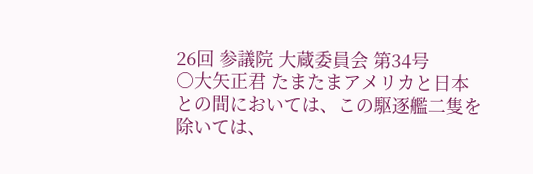26回 参議院 大蔵委員会 第34号
○大矢正君 たまたまアメリカと日本との間においては、この駆逐艦二隻を除いては、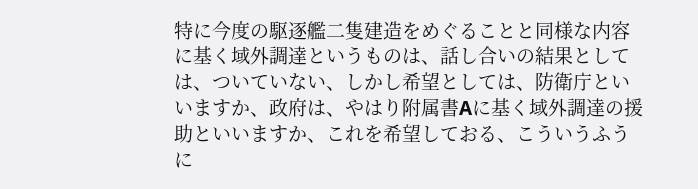特に今度の駆逐艦二隻建造をめぐることと同様な内容に基く域外調達というものは、話し合いの結果としては、ついていない、しかし希望としては、防衛庁といいますか、政府は、やはり附属書Aに基く域外調達の援助といいますか、これを希望しておる、こういうふうに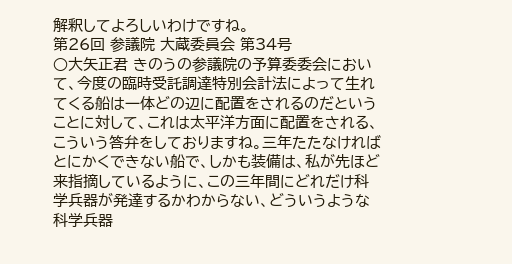解釈してよろしいわけですね。
第26回 参議院 大蔵委員会 第34号
○大矢正君 きのうの参議院の予算委委会において、今度の臨時受託調達特別会計法によって生れてくる船は一体どの辺に配置をされるのだということに対して、これは太平洋方面に配置をされる、こういう答弁をしておりますね。三年たたなければとにかくできない船で、しかも装備は、私が先ほど来指摘しているように、この三年間にどれだけ科学兵器が発達するかわからない、どういうような科学兵器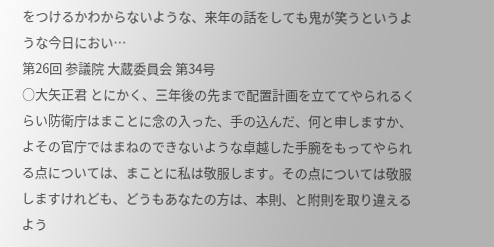をつけるかわからないような、来年の話をしても鬼が笑うというような今日におい…
第26回 参議院 大蔵委員会 第34号
○大矢正君 とにかく、三年後の先まで配置計画を立ててやられるくらい防衛庁はまことに念の入った、手の込んだ、何と申しますか、よその官庁ではまねのできないような卓越した手腕をもってやられる点については、まことに私は敬服します。その点については敬服しますけれども、どうもあなたの方は、本則、と附則を取り違えるよう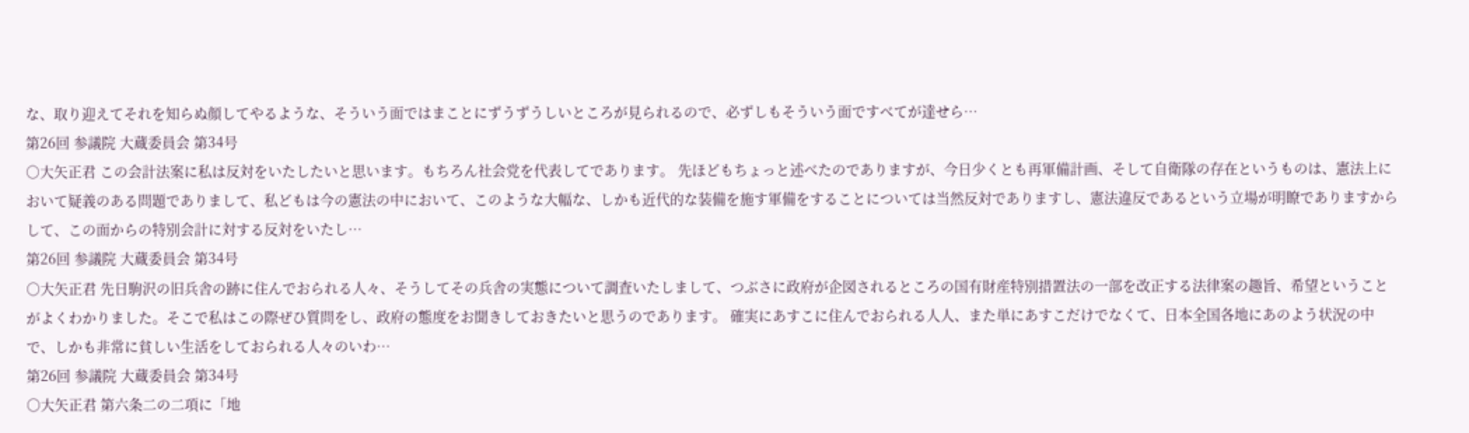な、取り迎えてそれを知らぬ顔してやるような、そういう面ではまことにずうずうしいところが見られるので、必ずしもそういう面ですべてが達せら…
第26回 参議院 大蔵委員会 第34号
○大矢正君 この会計法案に私は反対をいたしたいと思います。もちろん社会党を代表してであります。 先ほどもちょっと述べたのでありますが、今日少くとも再軍備計画、そして自衛隊の存在というものは、憲法上において疑義のある問題でありまして、私どもは今の憲法の中において、このような大幅な、しかも近代的な装備を施す軍備をすることについては当然反対でありますし、憲法違反であるという立場が明瞭でありますからして、この面からの特別会計に対する反対をいたし…
第26回 参議院 大蔵委員会 第34号
○大矢正君 先日駒沢の旧兵舎の跡に住んでおられる人々、そうしてその兵舎の実態について調査いたしまして、つぶさに政府が企図されるところの国有財産特別措置法の一部を改正する法律案の趣旨、希望ということがよくわかりました。そこで私はこの際ぜひ質問をし、政府の態度をお聞きしておきたいと思うのであります。 確実にあすこに住んでおられる人人、また単にあすこだけでなくて、日本全国各地にあのよう状況の中で、しかも非常に貧しい生活をしておられる人々のいわ…
第26回 参議院 大蔵委員会 第34号
○大矢正君 第六条二の二項に「地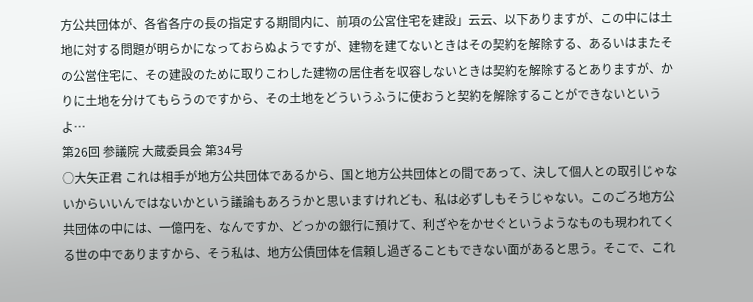方公共団体が、各省各庁の長の指定する期間内に、前項の公宮住宅を建設」云云、以下ありますが、この中には土地に対する問題が明らかになっておらぬようですが、建物を建てないときはその契約を解除する、あるいはまたその公営住宅に、その建設のために取りこわした建物の居住者を収容しないときは契約を解除するとありますが、かりに土地を分けてもらうのですから、その土地をどういうふうに使おうと契約を解除することができないというよ…
第26回 参議院 大蔵委員会 第34号
○大矢正君 これは相手が地方公共団体であるから、国と地方公共団体との間であって、決して個人との取引じゃないからいいんではないかという議論もあろうかと思いますけれども、私は必ずしもそうじゃない。このごろ地方公共団体の中には、一億円を、なんですか、どっかの銀行に預けて、利ざやをかせぐというようなものも現われてくる世の中でありますから、そう私は、地方公債団体を信頼し過ぎることもできない面があると思う。そこで、これ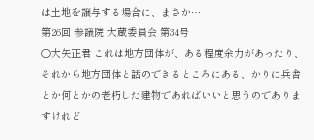は土地を譲与する場合に、まさか…
第26回 参議院 大蔵委員会 第34号
○大矢正君 これは地方団体が、ある程度余力があったり、それから地方団体と話のできるところにある、かりに兵舎とか何とかの老朽した建物であればいいと思うのでありますけれど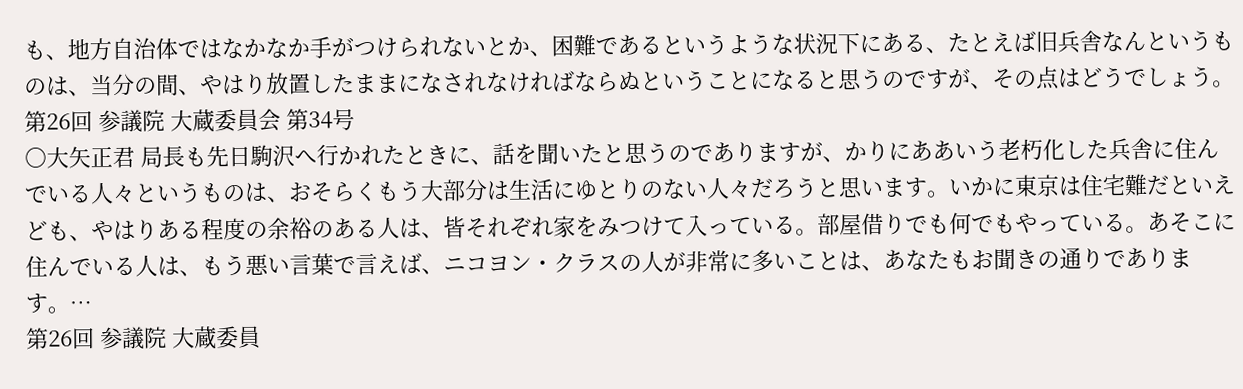も、地方自治体ではなかなか手がつけられないとか、困難であるというような状況下にある、たとえば旧兵舎なんというものは、当分の間、やはり放置したままになされなければならぬということになると思うのですが、その点はどうでしょう。
第26回 参議院 大蔵委員会 第34号
○大矢正君 局長も先日駒沢へ行かれたときに、話を聞いたと思うのでありますが、かりにああいう老朽化した兵舎に住んでいる人々というものは、おそらくもう大部分は生活にゆとりのない人々だろうと思います。いかに東京は住宅難だといえども、やはりある程度の余裕のある人は、皆それぞれ家をみつけて入っている。部屋借りでも何でもやっている。あそこに住んでいる人は、もう悪い言葉で言えば、ニコヨン・クラスの人が非常に多いことは、あなたもお聞きの通りであります。…
第26回 参議院 大蔵委員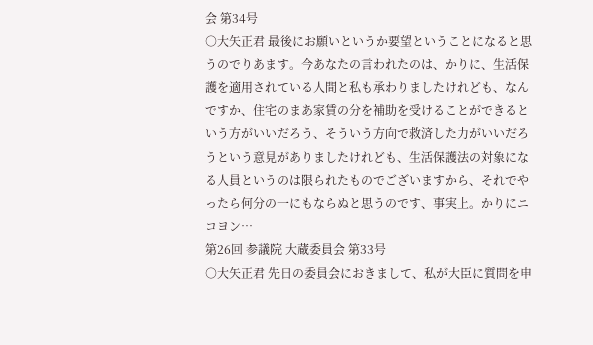会 第34号
○大矢正君 最後にお願いというか要望ということになると思うのでりあます。今あなたの言われたのは、かりに、生活保護を適用されている人間と私も承わりましたけれども、なんですか、住宅のまあ家賃の分を補助を受けることができるという方がいいだろう、そういう方向で救済した力がいいだろうという意見がありましたけれども、生活保護法の対象になる人員というのは限られたものでございますから、それでやったら何分の一にもならぬと思うのです、事実上。かりにニコヨン…
第26回 参議院 大蔵委員会 第33号
○大矢正君 先日の委員会におきまして、私が大臣に質問を申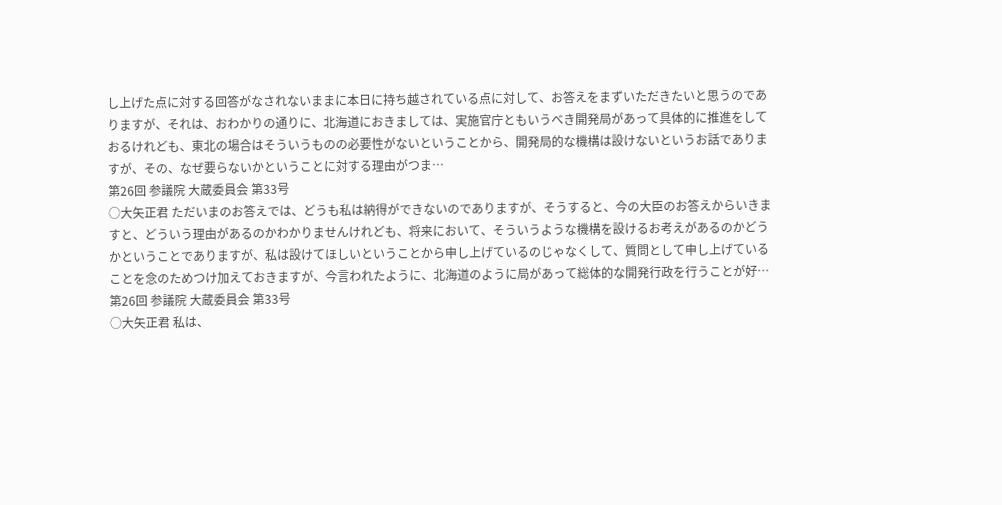し上げた点に対する回答がなされないままに本日に持ち越されている点に対して、お答えをまずいただきたいと思うのでありますが、それは、おわかりの通りに、北海道におきましては、実施官庁ともいうべき開発局があって具体的に推進をしておるけれども、東北の場合はそういうものの必要性がないということから、開発局的な機構は設けないというお話でありますが、その、なぜ要らないかということに対する理由がつま…
第26回 参議院 大蔵委員会 第33号
○大矢正君 ただいまのお答えでは、どうも私は納得ができないのでありますが、そうすると、今の大臣のお答えからいきますと、どういう理由があるのかわかりませんけれども、将来において、そういうような機構を設けるお考えがあるのかどうかということでありますが、私は設けてほしいということから申し上げているのじゃなくして、質問として申し上げていることを念のためつけ加えておきますが、今言われたように、北海道のように局があって総体的な開発行政を行うことが好…
第26回 参議院 大蔵委員会 第33号
○大矢正君 私は、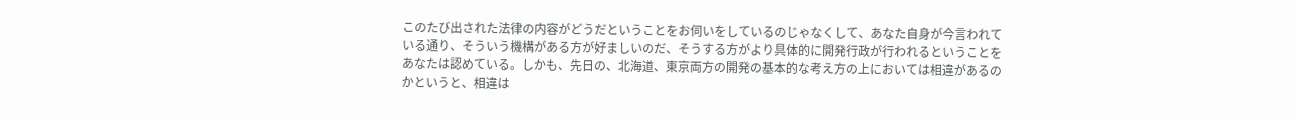このたび出された法律の内容がどうだということをお伺いをしているのじゃなくして、あなた自身が今言われている通り、そういう機構がある方が好ましいのだ、そうする方がより具体的に開発行政が行われるということをあなたは認めている。しかも、先日の、北海道、東京両方の開発の基本的な考え方の上においては相違があるのかというと、相違は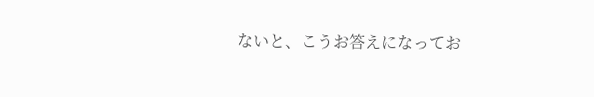ないと、こうお答えになってお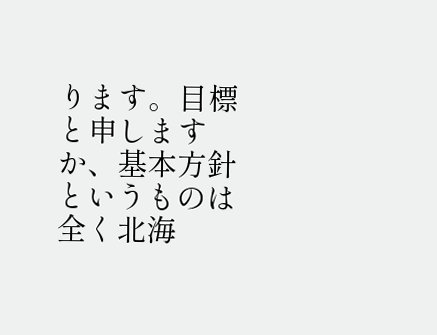ります。目標と申しますか、基本方針というものは全く北海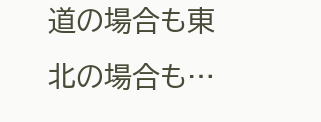道の場合も東北の場合も…